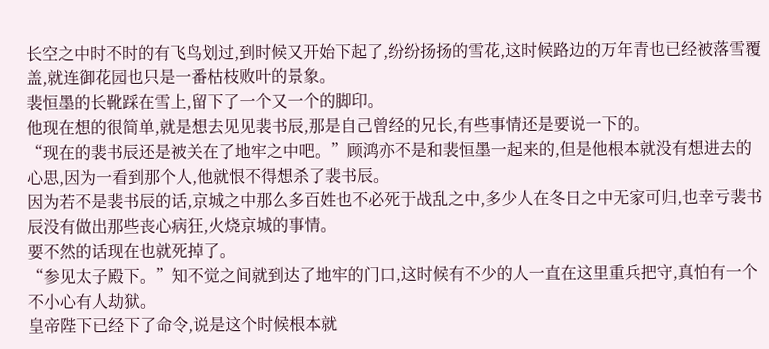长空之中时不时的有飞鸟划过,到时候又开始下起了,纷纷扬扬的雪花,这时候路边的万年青也已经被落雪覆盖,就连御花园也只是一番枯枝败叶的景象。
裴恒墨的长靴踩在雪上,留下了一个又一个的脚印。
他现在想的很简单,就是想去见见裴书辰,那是自己曾经的兄长,有些事情还是要说一下的。
“现在的裴书辰还是被关在了地牢之中吧。”顾鸿亦不是和裴恒墨一起来的,但是他根本就没有想进去的心思,因为一看到那个人,他就恨不得想杀了裴书辰。
因为若不是裴书辰的话,京城之中那么多百姓也不必死于战乱之中,多少人在冬日之中无家可归,也幸亏裴书辰没有做出那些丧心病狂,火烧京城的事情。
要不然的话现在也就死掉了。
“参见太子殿下。”知不觉之间就到达了地牢的门口,这时候有不少的人一直在这里重兵把守,真怕有一个不小心有人劫狱。
皇帝陛下已经下了命令,说是这个时候根本就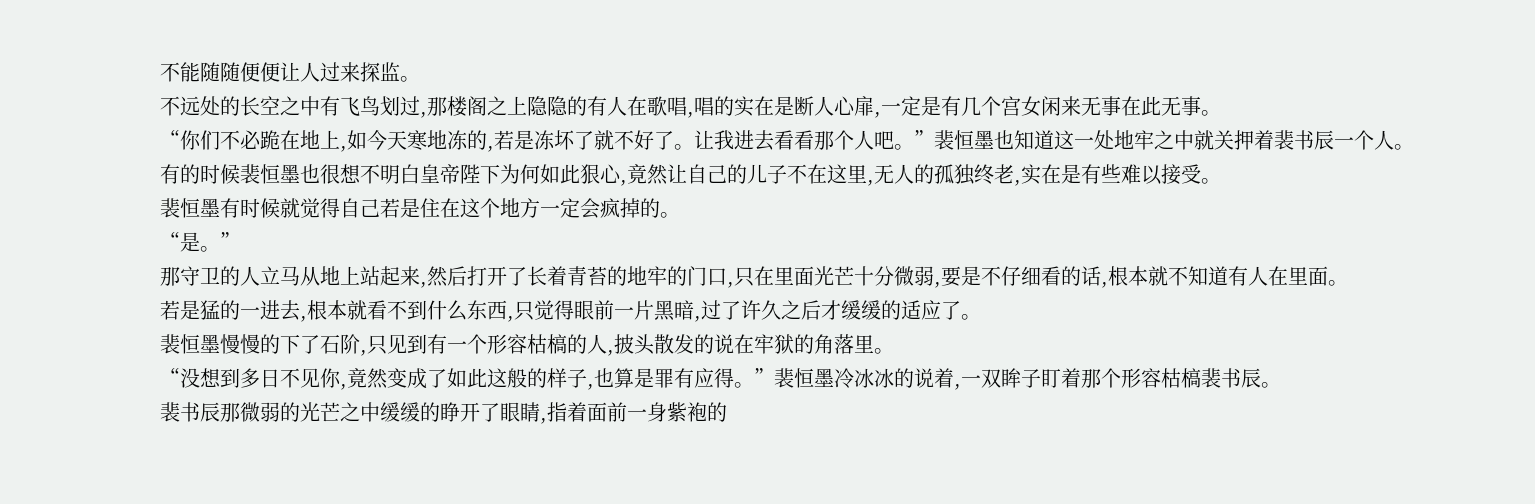不能随随便便让人过来探监。
不远处的长空之中有飞鸟划过,那楼阁之上隐隐的有人在歌唱,唱的实在是断人心扉,一定是有几个宫女闲来无事在此无事。
“你们不必跪在地上,如今天寒地冻的,若是冻坏了就不好了。让我进去看看那个人吧。”裴恒墨也知道这一处地牢之中就关押着裴书辰一个人。
有的时候裴恒墨也很想不明白皇帝陛下为何如此狠心,竟然让自己的儿子不在这里,无人的孤独终老,实在是有些难以接受。
裴恒墨有时候就觉得自己若是住在这个地方一定会疯掉的。
“是。”
那守卫的人立马从地上站起来,然后打开了长着青苔的地牢的门口,只在里面光芒十分微弱,要是不仔细看的话,根本就不知道有人在里面。
若是猛的一进去,根本就看不到什么东西,只觉得眼前一片黑暗,过了许久之后才缓缓的适应了。
裴恒墨慢慢的下了石阶,只见到有一个形容枯槁的人,披头散发的说在牢狱的角落里。
“没想到多日不见你,竟然变成了如此这般的样子,也算是罪有应得。”裴恒墨冷冰冰的说着,一双眸子盯着那个形容枯槁裴书辰。
裴书辰那微弱的光芒之中缓缓的睁开了眼睛,指着面前一身紫袍的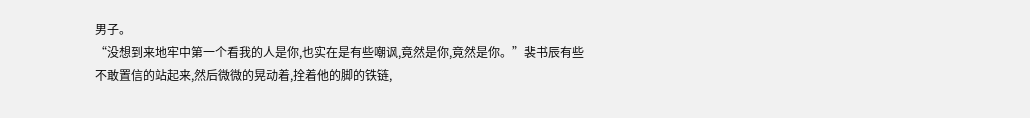男子。
“没想到来地牢中第一个看我的人是你,也实在是有些嘲讽,竟然是你,竟然是你。”裴书辰有些不敢置信的站起来,然后微微的晃动着,拴着他的脚的铁链,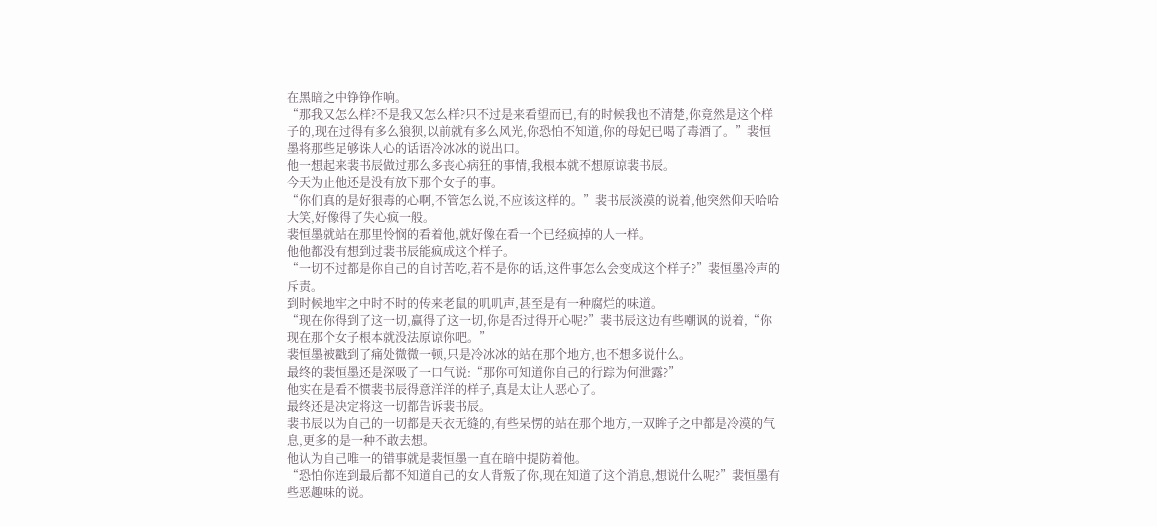在黑暗之中铮铮作响。
“那我又怎么样?不是我又怎么样?只不过是来看望而已,有的时候我也不清楚,你竟然是这个样子的,现在过得有多么狼狈,以前就有多么风光,你恐怕不知道,你的母妃已喝了毒酒了。”裴恒墨将那些足够诛人心的话语冷冰冰的说出口。
他一想起来裴书辰做过那么多丧心病狂的事情,我根本就不想原谅裴书辰。
今天为止他还是没有放下那个女子的事。
“你们真的是好狠毒的心啊,不管怎么说,不应该这样的。”裴书辰淡漠的说着,他突然仰天哈哈大笑,好像得了失心疯一般。
裴恒墨就站在那里怜悯的看着他,就好像在看一个已经疯掉的人一样。
他他都没有想到过裴书辰能疯成这个样子。
“一切不过都是你自己的自讨苦吃,若不是你的话,这件事怎么会变成这个样子?”裴恒墨冷声的斥责。
到时候地牢之中时不时的传来老鼠的叽叽声,甚至是有一种腐烂的味道。
“现在你得到了这一切,赢得了这一切,你是否过得开心呢?”裴书辰这边有些嘲讽的说着,“你现在那个女子根本就没法原谅你吧。”
裴恒墨被戳到了痛处微微一顿,只是冷冰冰的站在那个地方,也不想多说什么。
最终的裴恒墨还是深吸了一口气说:“那你可知道你自己的行踪为何泄露?”
他实在是看不惯裴书辰得意洋洋的样子,真是太让人恶心了。
最终还是决定将这一切都告诉裴书辰。
裴书辰以为自己的一切都是天衣无缝的,有些呆愣的站在那个地方,一双眸子之中都是冷漠的气息,更多的是一种不敢去想。
他认为自己唯一的错事就是裴恒墨一直在暗中提防着他。
“恐怕你连到最后都不知道自己的女人背叛了你,现在知道了这个消息,想说什么呢?”裴恒墨有些恶趣味的说。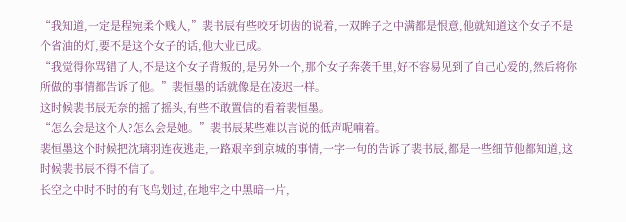“我知道,一定是程宛柔个贱人,”裴书辰有些咬牙切齿的说着,一双眸子之中满都是恨意,他就知道这个女子不是个省油的灯,要不是这个女子的话,他大业已成。
“我觉得你骂错了人,不是这个女子背叛的,是另外一个,那个女子奔袭千里,好不容易见到了自己心爱的,然后将你所做的事情都告诉了他。”裴恒墨的话就像是在凌迟一样。
这时候裴书辰无奈的摇了摇头,有些不敢置信的看着裴恒墨。
“怎么会是这个人?怎么会是她。”裴书辰某些难以言说的低声呢喃着。
裴恒墨这个时候把沈璃羽连夜逃走,一路艰辛到京城的事情,一字一句的告诉了裴书辰,都是一些细节他都知道,这时候裴书辰不得不信了。
长空之中时不时的有飞鸟划过,在地牢之中黑暗一片,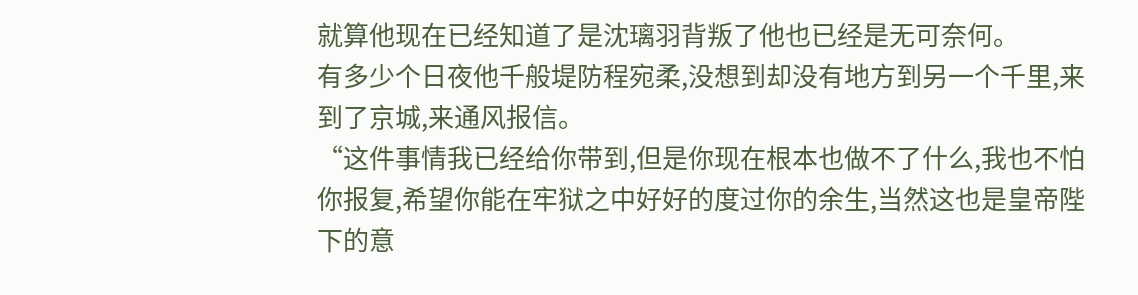就算他现在已经知道了是沈璃羽背叛了他也已经是无可奈何。
有多少个日夜他千般堤防程宛柔,没想到却没有地方到另一个千里,来到了京城,来通风报信。
“这件事情我已经给你带到,但是你现在根本也做不了什么,我也不怕你报复,希望你能在牢狱之中好好的度过你的余生,当然这也是皇帝陛下的意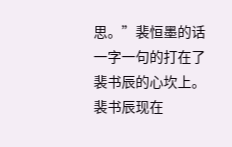思。”裴恒墨的话一字一句的打在了裴书辰的心坎上。
裴书辰现在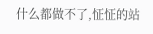什么都做不了,怔怔的站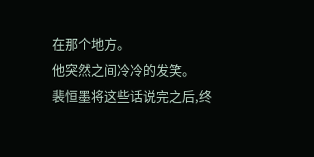在那个地方。
他突然之间冷冷的发笑。
裴恒墨将这些话说完之后,终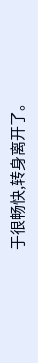于很畅快,转身离开了。